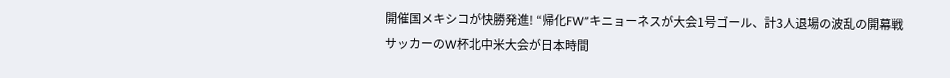開催国メキシコが快勝発進! “帰化FW”キニョーネスが大会1号ゴール、計3人退場の波乱の開幕戦
サッカーのW杯北中米大会が日本時間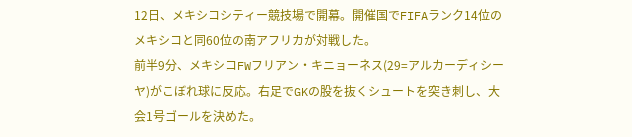12日、メキシコシティー競技場で開幕。開催国でFIFAランク14位のメキシコと同60位の南アフリカが対戦した。
前半9分、メキシコFWフリアン・キニョーネス(29=アルカーディシーヤ)がこぼれ球に反応。右足でGKの股を抜くシュートを突き刺し、大会1号ゴールを決めた。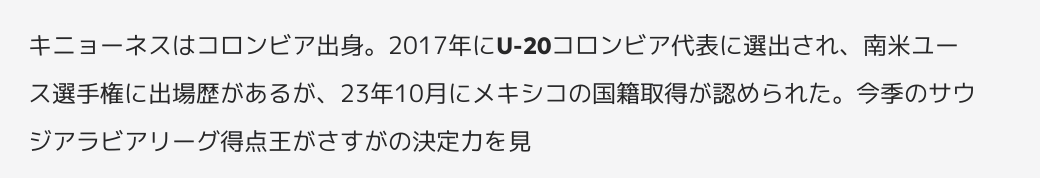キニョーネスはコロンビア出身。2017年にU-20コロンビア代表に選出され、南米ユース選手権に出場歴があるが、23年10月にメキシコの国籍取得が認められた。今季のサウジアラビアリーグ得点王がさすがの決定力を見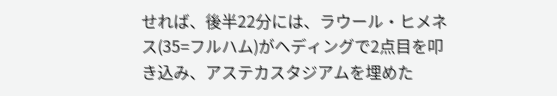せれば、後半22分には、ラウール・ヒメネス(35=フルハム)がヘディングで2点目を叩き込み、アステカスタジアムを埋めた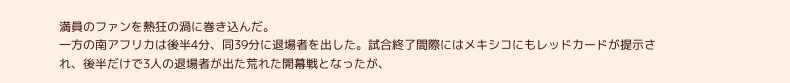満員のファンを熱狂の渦に巻き込んだ。
一方の南アフリカは後半4分、同39分に退場者を出した。試合終了間際にはメキシコにもレッドカードが提示され、後半だけで3人の退場者が出た荒れた開幕戦となったが、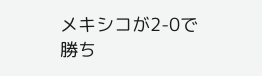メキシコが2-0で勝ち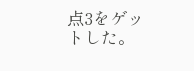点3をゲットした。